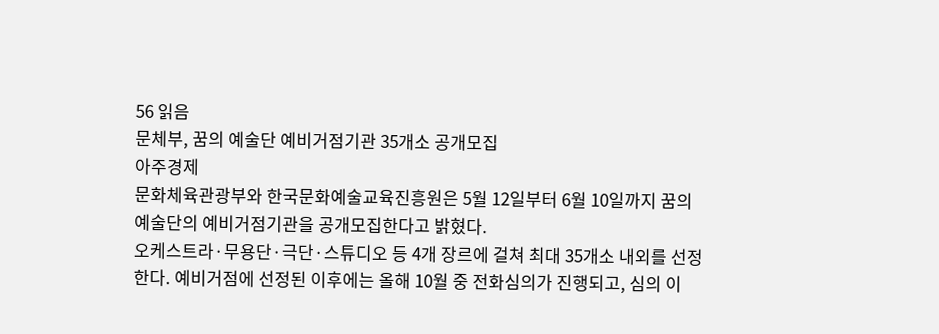56 읽음
문체부, 꿈의 예술단 예비거점기관 35개소 공개모집
아주경제
문화체육관광부와 한국문화예술교육진흥원은 5월 12일부터 6월 10일까지 꿈의 예술단의 예비거점기관을 공개모집한다고 밝혔다.
오케스트라·무용단·극단·스튜디오 등 4개 장르에 걸쳐 최대 35개소 내외를 선정한다. 예비거점에 선정된 이후에는 올해 10월 중 전화심의가 진행되고, 심의 이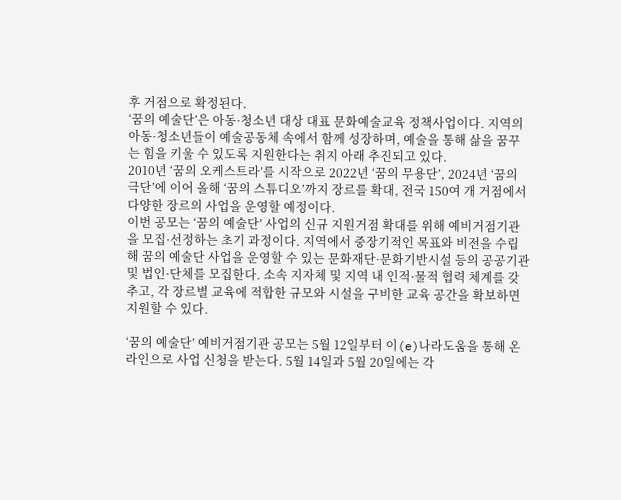후 거점으로 확정된다.
‘꿈의 예술단’은 아동·청소년 대상 대표 문화예술교육 정책사업이다. 지역의 아동·청소년들이 예술공동체 속에서 함께 성장하며, 예술을 통해 삶을 꿈꾸는 힘을 키울 수 있도록 지원한다는 취지 아래 추진되고 있다.
2010년 ‘꿈의 오케스트라’를 시작으로 2022년 ‘꿈의 무용단’, 2024년 ‘꿈의 극단’에 이어 올해 ‘꿈의 스튜디오’까지 장르를 확대, 전국 150여 개 거점에서 다양한 장르의 사업을 운영할 예정이다.
이번 공모는 ‘꿈의 예술단’ 사업의 신규 지원거점 확대를 위해 예비거점기관을 모집·선정하는 초기 과정이다. 지역에서 중장기적인 목표와 비전을 수립해 꿈의 예술단 사업을 운영할 수 있는 문화재단·문화기반시설 등의 공공기관 및 법인·단체를 모집한다. 소속 지자체 및 지역 내 인적·물적 협력 체계를 갖추고, 각 장르별 교육에 적합한 규모와 시설을 구비한 교육 공간을 확보하면 지원할 수 있다.

‘꿈의 예술단’ 예비거점기관 공모는 5월 12일부터 이(e)나라도움을 통해 온라인으로 사업 신청을 받는다. 5월 14일과 5월 20일에는 각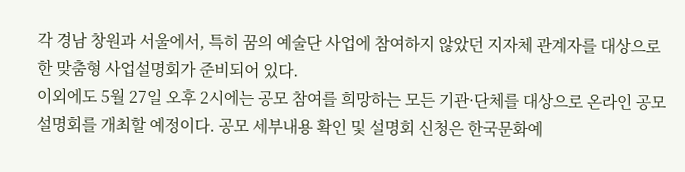각 경남 창원과 서울에서, 특히 꿈의 예술단 사업에 참여하지 않았던 지자체 관계자를 대상으로 한 맞춤형 사업설명회가 준비되어 있다.
이외에도 5월 27일 오후 2시에는 공모 참여를 희망하는 모든 기관·단체를 대상으로 온라인 공모 설명회를 개최할 예정이다. 공모 세부내용 확인 및 설명회 신청은 한국문화예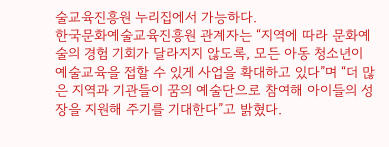술교육진흥원 누리집에서 가능하다.
한국문화예술교육진흥원 관계자는 “지역에 따라 문화예술의 경험 기회가 달라지지 않도록, 모든 아동 청소년이 예술교육을 접할 수 있게 사업을 확대하고 있다”며 “더 많은 지역과 기관들이 꿈의 예술단으로 참여해 아이들의 성장을 지원해 주기를 기대한다”고 밝혔다.